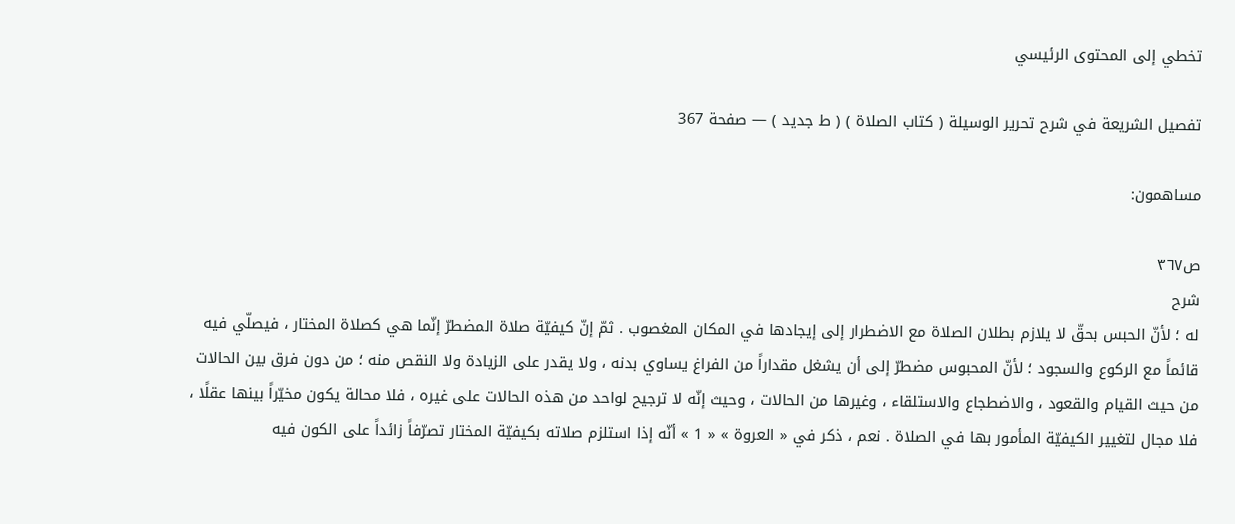تخطي إلى المحتوى الرئيسي

تفصيل الشريعة في شرح تحرير الوسيلة ( كتاب الصلاة ) ( ط جديد ) — صفحة 367

مساهمون:

ص٣٦٧
شرح
له ؛ لأنّ الحبس بحقّ لا يلازم بطلان الصلاة مع الاضطرار إلى إيجادها في المكان المغصوب . ثمّ إنّ كيفيّة صلاة المضطرّ إنّما هي كصلاة المختار ، فيصلّي فيه قائماً مع الركوع والسجود ؛ لأنّ المحبوس مضطرّ إلى أن يشغل مقداراً من الفراغ يساوي بدنه ، ولا يقدر على الزيادة ولا النقص منه ؛ من دون فرق بين الحالات من حيث القيام والقعود ، والاضطجاع والاستلقاء ، وغيرها من الحالات ، وحيث إنّه لا ترجيح لواحد من هذه الحالات على غيره ، فلا محالة يكون مخيّراً بينها عقلًا ، فلا مجال لتغيير الكيفيّة المأمور بها في الصلاة . نعم ، ذكر في « العروة » « 1 » أنّه إذا استلزم صلاته بكيفيّة المختار تصرّفاً زائداً على الكون فيه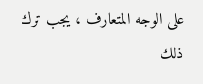على الوجه المتعارف ، يجب ترك ذلك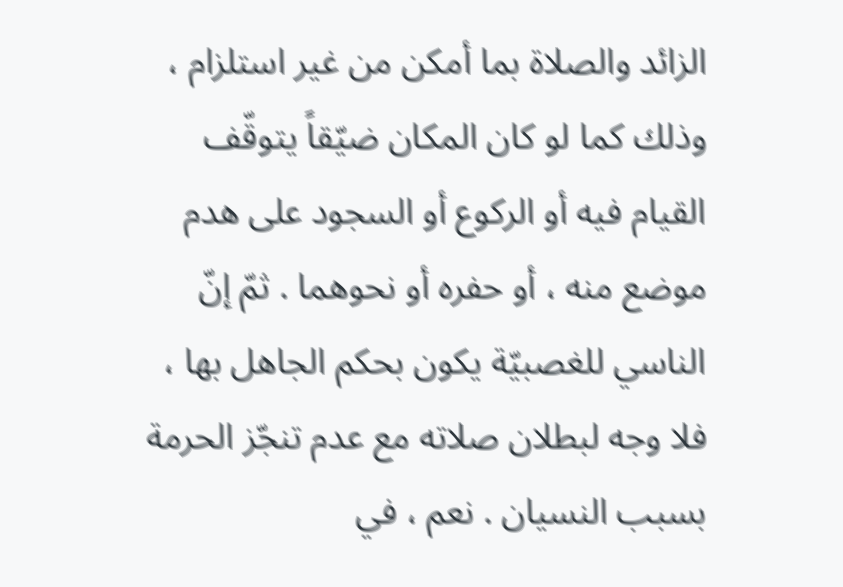الزائد والصلاة بما أمكن من غير استلزام ، وذلك كما لو كان المكان ضيّقاً يتوقّف القيام فيه أو الركوع أو السجود على هدم موضع منه ، أو حفره أو نحوهما . ثمّ إنّ الناسي للغصبيّة يكون بحكم الجاهل بها ، فلا وجه لبطلان صلاته مع عدم تنجّز الحرمة بسبب النسيان . نعم ، في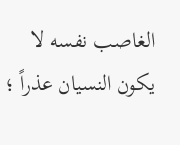الغاصب نفسه لا يكون النسيان عذراً ؛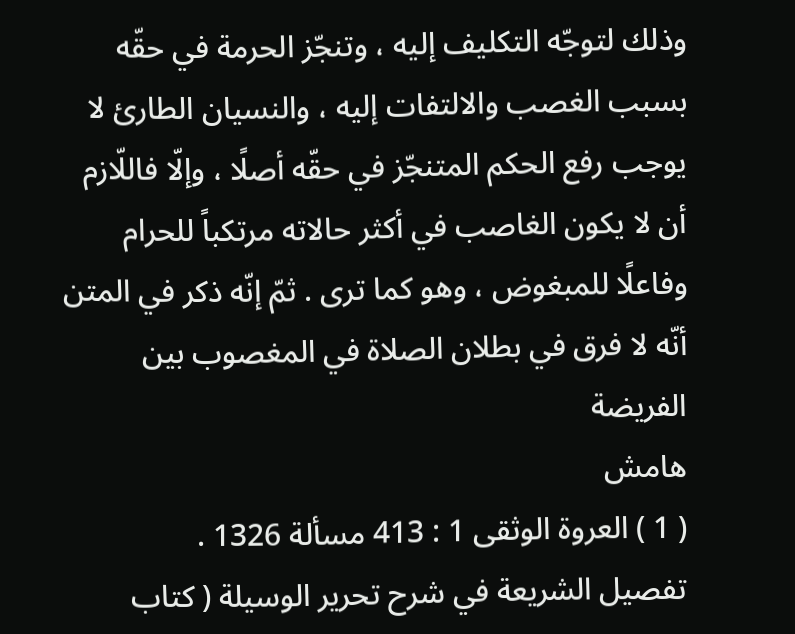وذلك لتوجّه التكليف إليه ، وتنجّز الحرمة في حقّه بسبب الغصب والالتفات إليه ، والنسيان الطارئ لا يوجب رفع الحكم المتنجّز في حقّه أصلًا ، وإلّا فاللّازم أن لا يكون الغاصب في أكثر حالاته مرتكباً للحرام وفاعلًا للمبغوض ، وهو كما ترى . ثمّ إنّه ذكر في المتن أنّه لا فرق في بطلان الصلاة في المغصوب بين الفريضة
هامش
( 1 ) العروة الوثقى 1 : 413 مسألة 1326 .
تفصيل الشريعة في شرح تحرير الوسيلة ( كتاب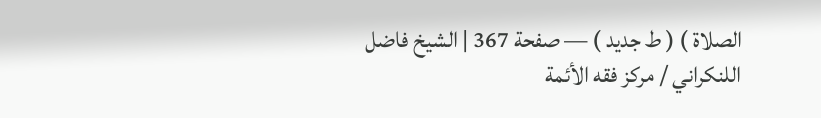الصلاة ) ( ط جديد ) — صفحة 367 | الشيخ فاضل اللنكراني / مركز فقه الأئمة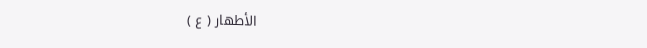الأطهار ( ع )